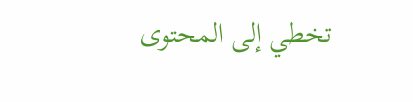تخطي إلى المحتوى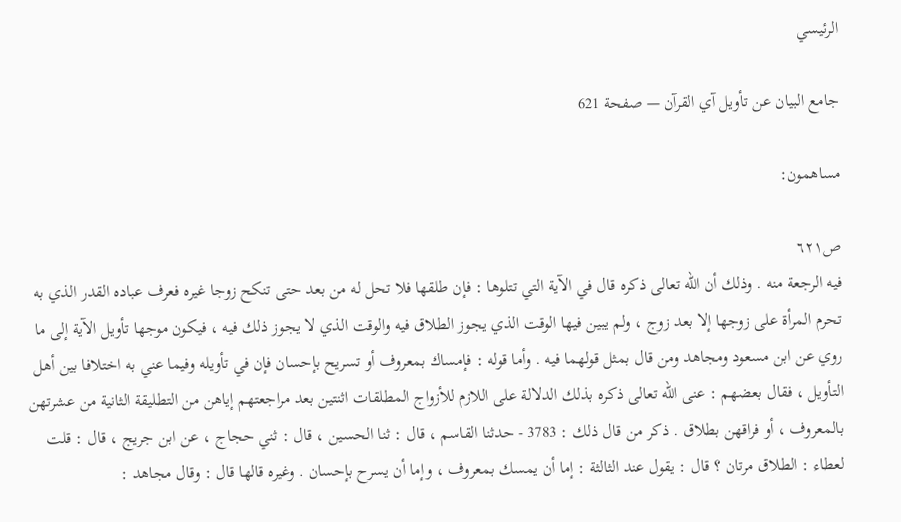الرئيسي

جامع البيان عن تأويل آي القرآن — صفحة 621

مساهمون:

ص٦٢١
فيه الرجعة منه . وذلك أن الله تعالى ذكره قال في الآية التي تتلوها : فإن طلقها فلا تحل له من بعد حتى تنكح زوجا غيره فعرف عباده القدر الذي به تحرم المرأة على زوجها إلا بعد زوج ، ولم يبين فيها الوقت الذي يجوز الطلاق فيه والوقت الذي لا يجوز ذلك فيه ، فيكون موجها تأويل الآية إلى ما روي عن ابن مسعود ومجاهد ومن قال بمثل قولهما فيه . وأما قوله : فإمساك بمعروف أو تسريح بإحسان فإن في تأويله وفيما عني به اختلافا بين أهل التأويل ، فقال بعضهم : عنى الله تعالى ذكره بذلك الدلالة على اللازم للأزواج المطلقات اثنتين بعد مراجعتهم إياهن من التطليقة الثانية من عشرتهن بالمعروف ، أو فراقهن بطلاق . ذكر من قال ذلك : 3783 - حدثنا القاسم ، قال : ثنا الحسين ، قال : ثني حجاج ، عن ابن جريج ، قال : قلت لعطاء : الطلاق مرتان ؟ قال : يقول عند الثالثة : إما أن يمسك بمعروف ، وإما أن يسرح بإحسان . وغيره قالها قال : وقال مجاهد :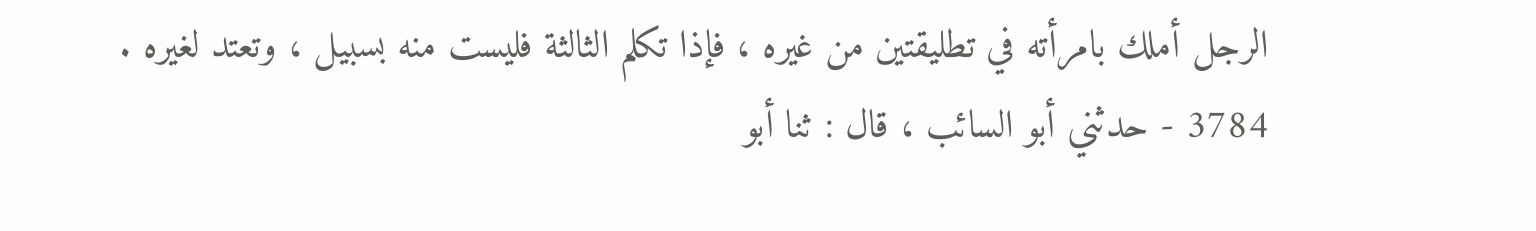الرجل أملك بامرأته في تطليقتين من غيره ، فإذا تكلم الثالثة فليست منه بسبيل ، وتعتد لغيره . 3784 - حدثني أبو السائب ، قال : ثنا أبو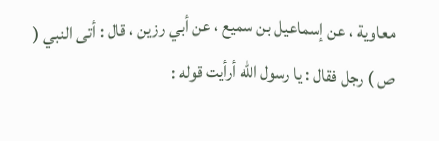معاوية ، عن إسماعيل بن سميع ، عن أبي رزين ، قال : أتى النبي ( ص ) رجل فقال : يا رسول الله أرأيت قوله :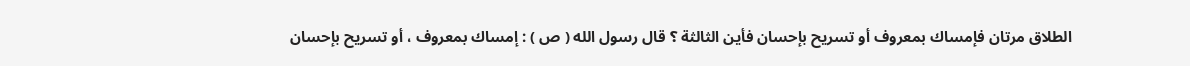الطلاق مرتان فإمساك بمعروف أو تسريح بإحسان فأين الثالثة ؟ قال رسول الله ( ص ) : إمساك بمعروف ، أو تسريح بإحسان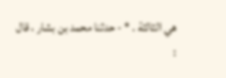هي الثالثة . * - حدثنا محمد بن بشار ، قال :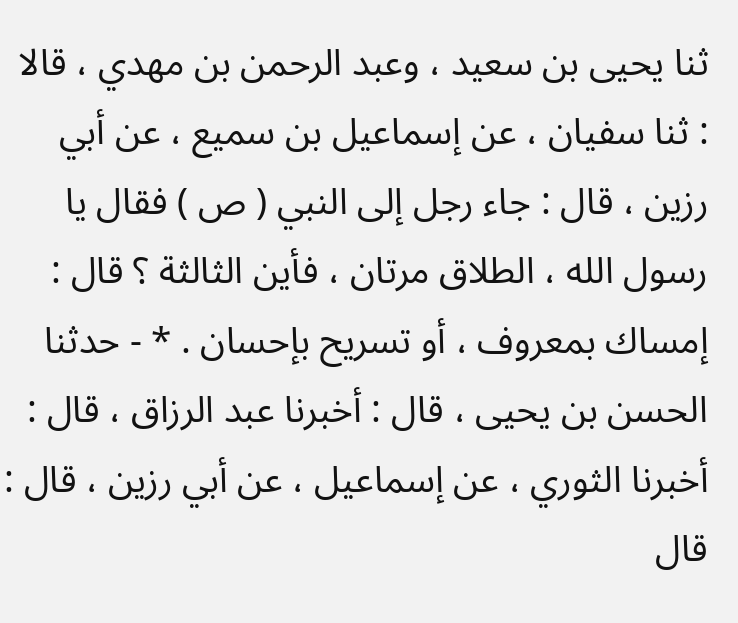ثنا يحيى بن سعيد ، وعبد الرحمن بن مهدي ، قالا : ثنا سفيان ، عن إسماعيل بن سميع ، عن أبي رزين ، قال : جاء رجل إلى النبي ( ص ) فقال يا رسول الله ، الطلاق مرتان ، فأين الثالثة ؟ قال : إمساك بمعروف ، أو تسريح بإحسان . * - حدثنا الحسن بن يحيى ، قال : أخبرنا عبد الرزاق ، قال : أخبرنا الثوري ، عن إسماعيل ، عن أبي رزين ، قال : قال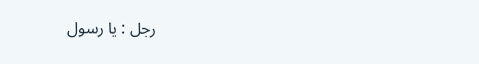رجل : يا رسول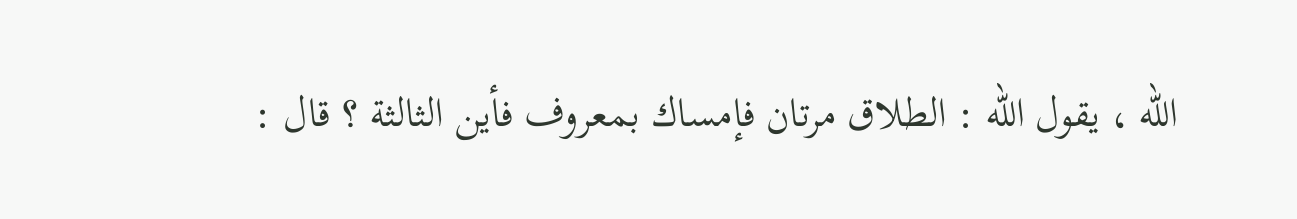الله ، يقول الله : الطلاق مرتان فإمساك بمعروف فأين الثالثة ؟ قال :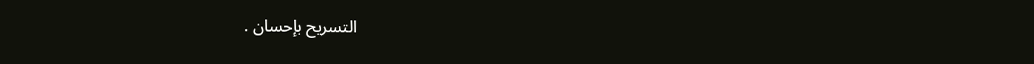التسريح بإحسان .